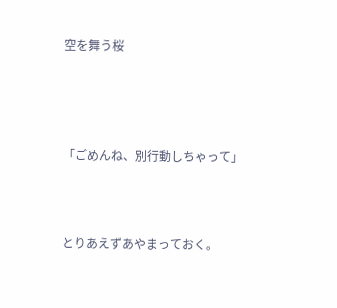空を舞う桜




「ごめんね、別行動しちゃって」



とりあえずあやまっておく。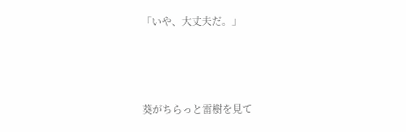「いや、大丈夫だ。」



葵がちらっと雷樹を見て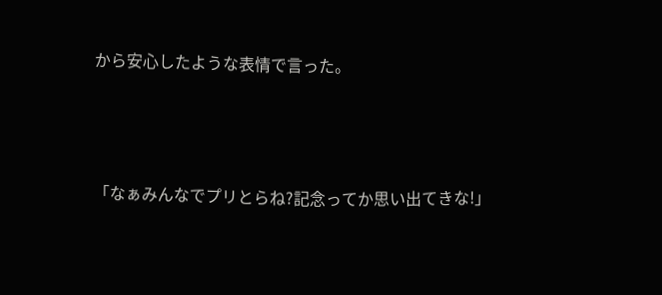から安心したような表情で言った。



「なぁみんなでプリとらね?記念ってか思い出てきな!」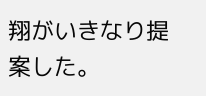翔がいきなり提案した。